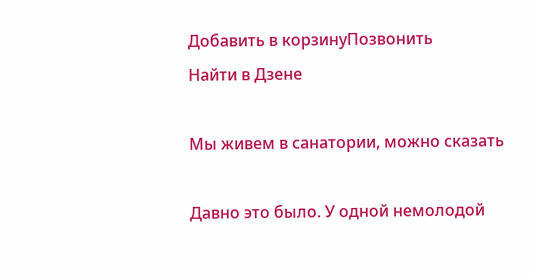Добавить в корзинуПозвонить
Найти в Дзене

Мы живем в санатории, можно сказать

Давно это было. У одной немолодой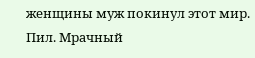женщины муж покинул этот мир. Пил. Мрачный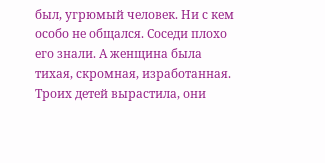был, угрюмый человек. Ни с кем особо не общался. Соседи плохо его знали. А женщина была тихая, скромная, изработанная. Троих детей вырастила, они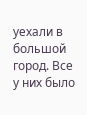уехали в большой город. Все у них было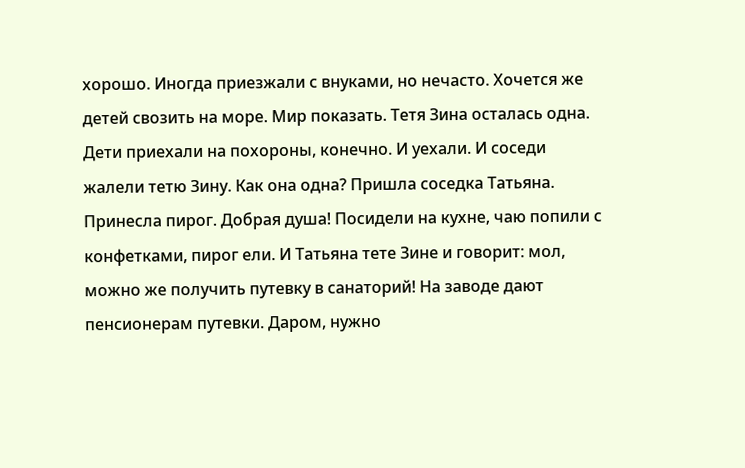хорошо. Иногда приезжали с внуками, но нечасто. Хочется же детей свозить на море. Мир показать. Тетя Зина осталась одна. Дети приехали на похороны, конечно. И уехали. И соседи жалели тетю Зину. Как она одна? Пришла соседка Татьяна. Принесла пирог. Добрая душа! Посидели на кухне, чаю попили с конфетками, пирог ели. И Татьяна тете Зине и говорит: мол, можно же получить путевку в санаторий! На заводе дают пенсионерам путевки. Даром, нужно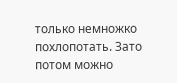только немножко похлопотать. Зато потом можно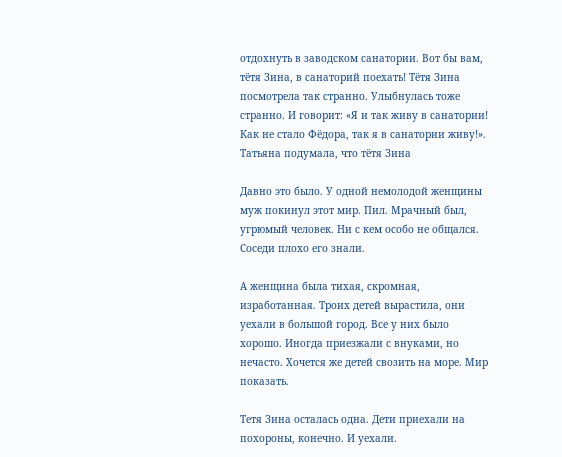отдохнуть в заводском санатории. Вот бы вам, тётя Зина, в санаторий поехать! Тётя Зина посмотрела так странно. Улыбнулась тоже странно. И говорит: «Я и так живу в санатории! Как не стало Фёдора, так я в санатории живу!». Татьяна подумала, что тётя Зина

Давно это было. У одной немолодой женщины муж покинул этот мир. Пил. Мрачный был, угрюмый человек. Ни с кем особо не общался. Соседи плохо его знали.

А женщина была тихая, скромная, изработанная. Троих детей вырастила, они уехали в большой город. Все у них было хорошо. Иногда приезжали с внуками, но нечасто. Хочется же детей свозить на море. Мир показать.

Тетя Зина осталась одна. Дети приехали на похороны, конечно. И уехали.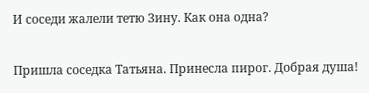И соседи жалели тетю Зину. Как она одна?

Пришла соседка Татьяна. Принесла пирог. Добрая душа!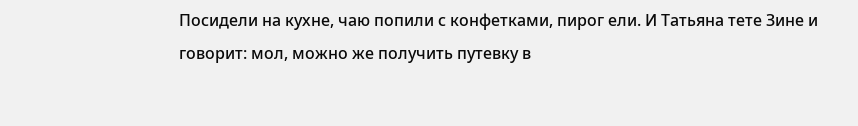Посидели на кухне, чаю попили с конфетками, пирог ели. И Татьяна тете Зине и говорит: мол, можно же получить путевку в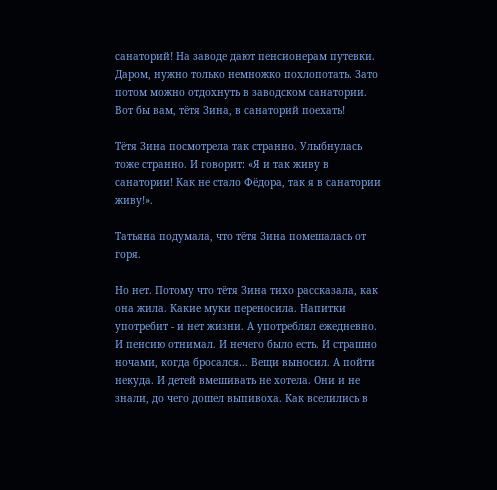санаторий! На заводе дают пенсионерам путевки. Даром, нужно только немножко похлопотать. Зато потом можно отдохнуть в заводском санатории. Вот бы вам, тётя Зина, в санаторий поехать!

Тётя Зина посмотрела так странно. Улыбнулась тоже странно. И говорит: «Я и так живу в санатории! Как не стало Фёдора, так я в санатории живу!».

Татьяна подумала, что тётя Зина помешалась от горя.

Но нет. Потому что тётя Зина тихо рассказала, как она жила. Какие муки переносила. Напитки употребит - и нет жизни. А употреблял ежедневно. И пенсию отнимал. И нечего было есть. И страшно ночами, когда бросался… Вещи выносил. А пойти некуда. И детей вмешивать не хотела. Они и не знали, до чего дошел выпивоха. Как вселились в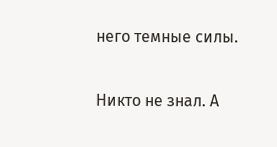него темные силы.

Никто не знал. А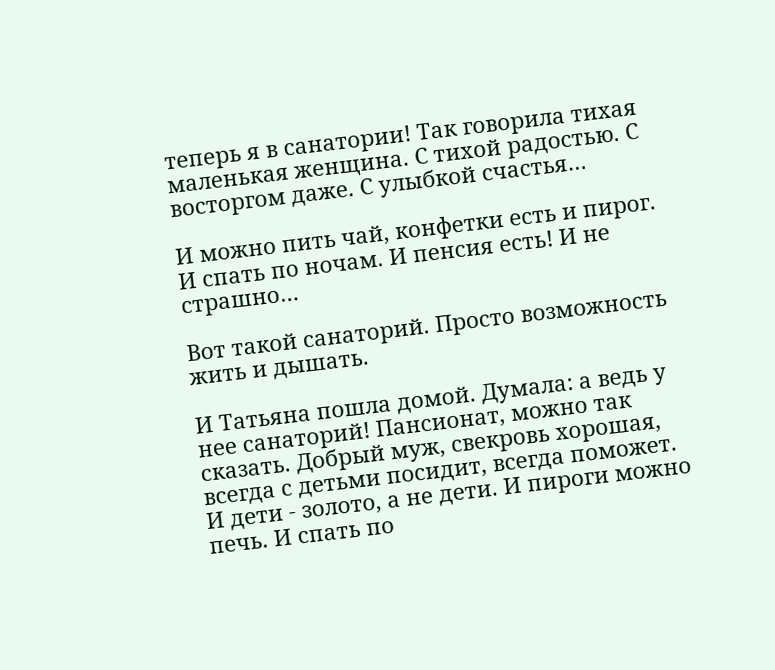теперь я в санатории! Так говорила тихая маленькая женщина. С тихой радостью. С восторгом даже. С улыбкой счастья…

И можно пить чай, конфетки есть и пирог. И спать по ночам. И пенсия есть! И не страшно…

Вот такой санаторий. Просто возможность жить и дышать.

И Татьяна пошла домой. Думала: а ведь у нее санаторий! Пансионат, можно так сказать. Добрый муж, свекровь хорошая, всегда с детьми посидит, всегда поможет. И дети - золото, а не дети. И пироги можно печь. И спать по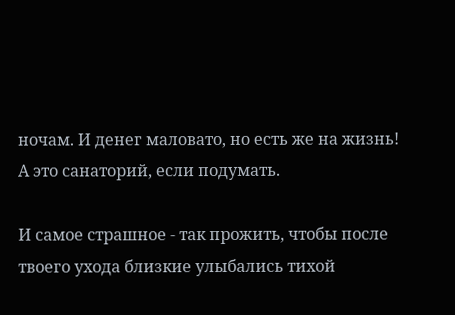ночам. И денег маловато, но есть же на жизнь! А это санаторий, если подумать.

И самое страшное - так прожить, чтобы после твоего ухода близкие улыбались тихой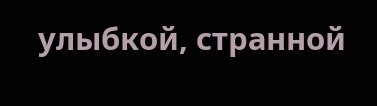улыбкой, странной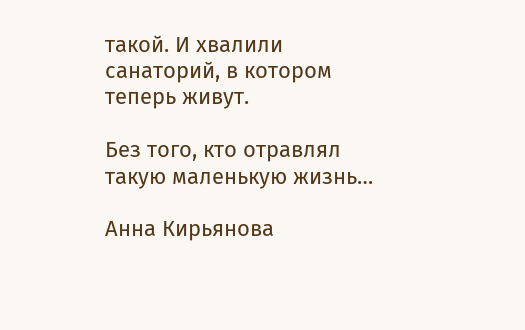такой. И хвалили санаторий, в котором теперь живут.

Без того, кто отравлял такую маленькую жизнь…

Анна Кирьянова